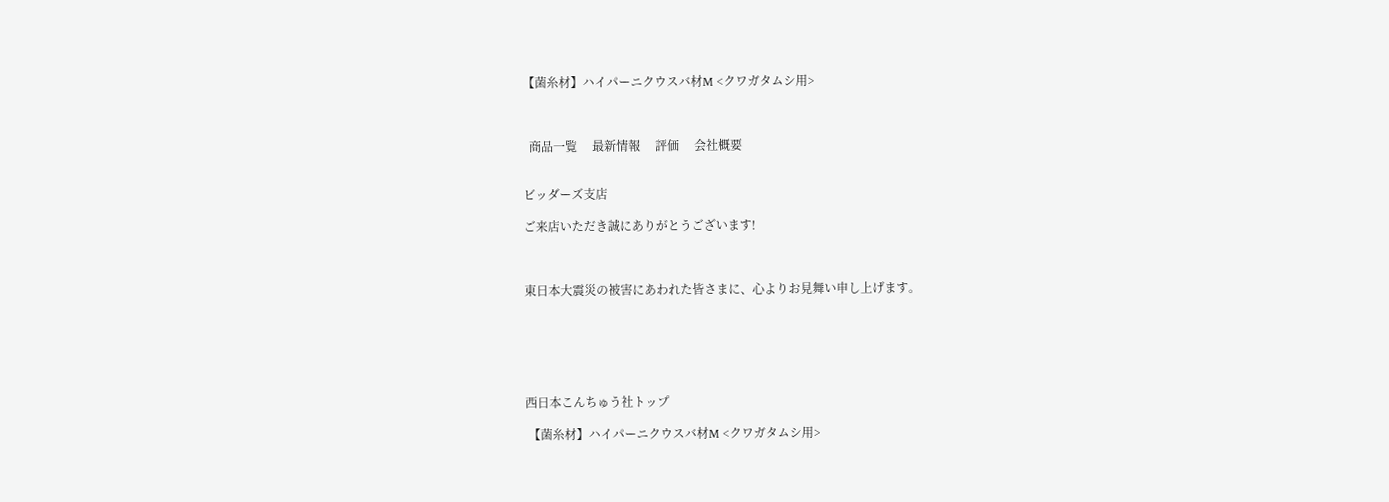【菌糸材】ハイパーニクウスバ材M <クワガタムシ用>



  商品一覧     最新情報     評価     会社概要


ビッダーズ支店

ご来店いただき誠にありがとうございます!



東日本大震災の被害にあわれた皆さまに、心よりお見舞い申し上げます。






西日本こんちゅう社トップ

 【菌糸材】ハイパーニクウスバ材M <クワガタムシ用>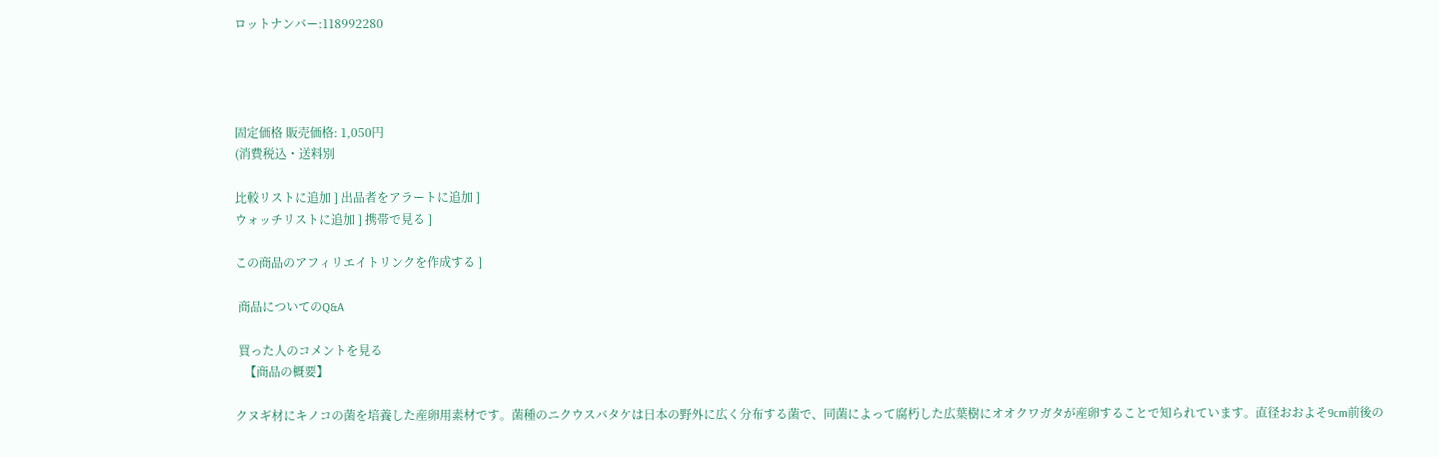ロットナンバー:118992280




固定価格 販売価格: 1,050円
(消費税込・送料別

比較リストに追加 ] 出品者をアラートに追加 ]
ウォッチリストに追加 ] 携帯で見る ]

この商品のアフィリエイトリンクを作成する ]

 商品についてのQ&A

 買った人のコメントを見る
   【商品の概要】

クヌギ材にキノコの菌を培養した産卵用素材です。菌種のニクウスバタケは日本の野外に広く分布する菌で、同菌によって腐朽した広葉樹にオオクワガタが産卵することで知られています。直径おおよそ9cm前後の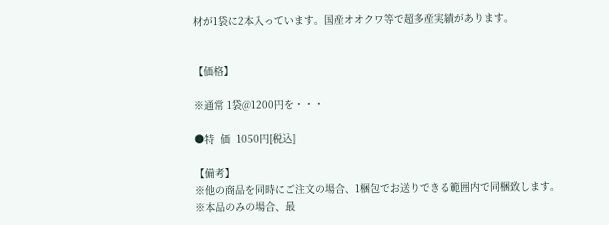材が1袋に2本入っています。国産オオクワ等で超多産実績があります。


【価格】

※通常 1袋@1200円を・・・

●特  価  1050円[税込]

【備考】
※他の商品を同時にご注文の場合、1梱包でお送りできる範囲内で同梱致します。
※本品のみの場合、最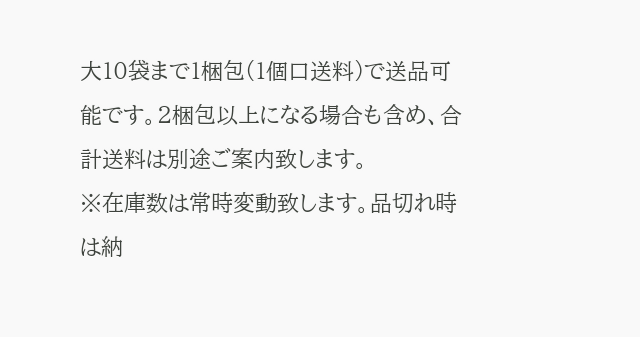大10袋まで1梱包(1個口送料)で送品可能です。2梱包以上になる場合も含め、合計送料は別途ご案内致します。
※在庫数は常時変動致します。品切れ時は納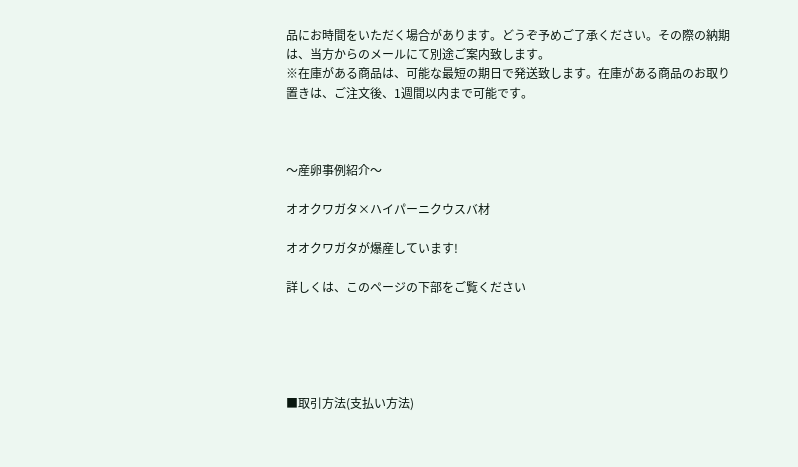品にお時間をいただく場合があります。どうぞ予めご了承ください。その際の納期は、当方からのメールにて別途ご案内致します。
※在庫がある商品は、可能な最短の期日で発送致します。在庫がある商品のお取り置きは、ご注文後、1週間以内まで可能です。



〜産卵事例紹介〜

オオクワガタ×ハイパーニクウスバ材

オオクワガタが爆産しています!

詳しくは、このページの下部をご覧ください





■取引方法(支払い方法)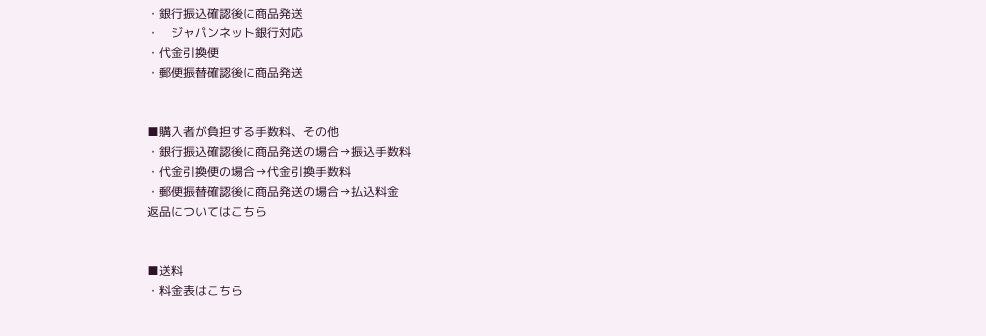・銀行振込確認後に商品発送
・    ジャパンネット銀行対応
・代金引換便
・郵便振替確認後に商品発送


■購入者が負担する手数料、その他
・銀行振込確認後に商品発送の場合→振込手数料
・代金引換便の場合→代金引換手数料
・郵便振替確認後に商品発送の場合→払込料金
返品についてはこちら


■送料
・料金表はこちら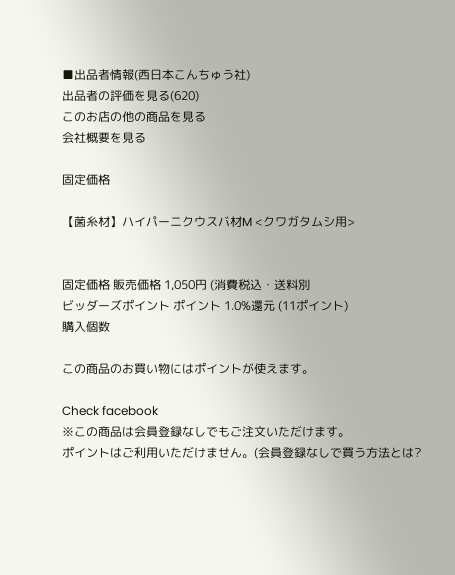■出品者情報(西日本こんちゅう社)
出品者の評価を見る(620)
このお店の他の商品を見る
会社概要を見る

固定価格

【菌糸材】ハイパーニクウスバ材M <クワガタムシ用>


固定価格 販売価格 1,050円 (消費税込・送料別
ビッダーズポイント ポイント 1.0%還元 (11ポイント)
購入個数

この商品のお買い物にはポイントが使えます。

Check facebook
※この商品は会員登録なしでもご注文いただけます。
ポイントはご利用いただけません。(会員登録なしで買う方法とは?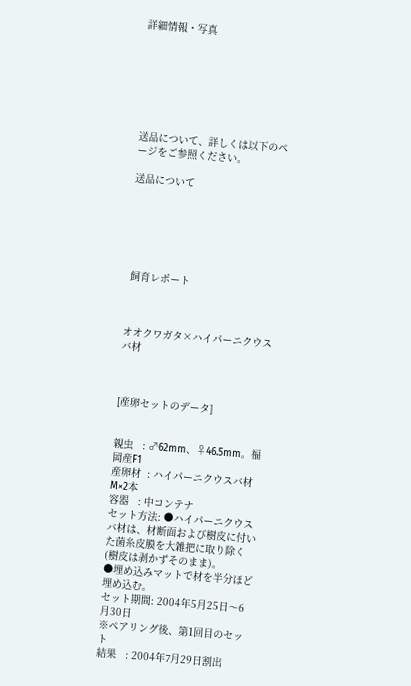詳細情報・写真







送品について、詳しくは以下のページをご参照ください。

送品について






 飼育レポート



オオクワガタ×ハイパーニクウスバ材



[産卵セットのデータ]


親虫   : ♂62mm、♀46.5mm。福岡産F1
産卵材  : ハイパーニクウスバ材M×2本
容器   : 中コンテナ
セット方法: ●ハイパーニクウスバ材は、材断面および樹皮に付いた菌糸皮膜を大雑把に取り除く(樹皮は剥かずそのまま)。
●埋め込みマットで材を半分ほど埋め込む。
セット期間: 2004年5月25日〜6月30日
※ペアリング後、第1回目のセット
結果   : 2004年7月29日割出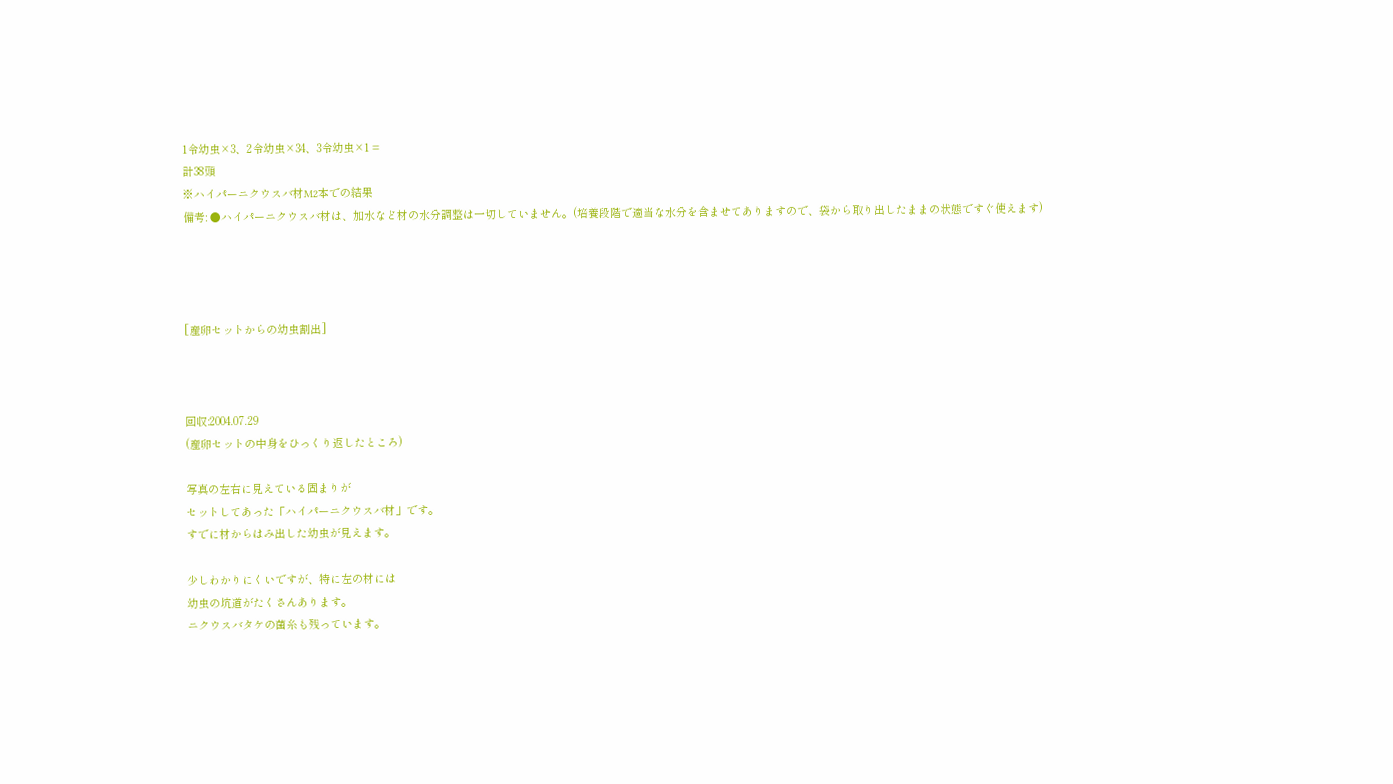1令幼虫×3、2令幼虫×34、3令幼虫×1 =
計38頭
※ハイパーニクウスバ材M2本での結果
備考: ●ハイパーニクウスバ材は、加水など材の水分調整は一切していません。(培養段階で適当な水分を含ませてありますので、袋から取り出したままの状態ですぐ使えます)




[産卵セットからの幼虫割出]



回収:2004.07.29
(産卵セットの中身をひっくり返したところ)

写真の左右に見えている固まりが
セットしてあった「ハイパーニクウスバ材」です。
すでに材からはみ出した幼虫が見えます。

少しわかりにくいですが、特に左の材には
幼虫の坑道がたくさんあります。
ニクウスバタケの菌糸も残っています。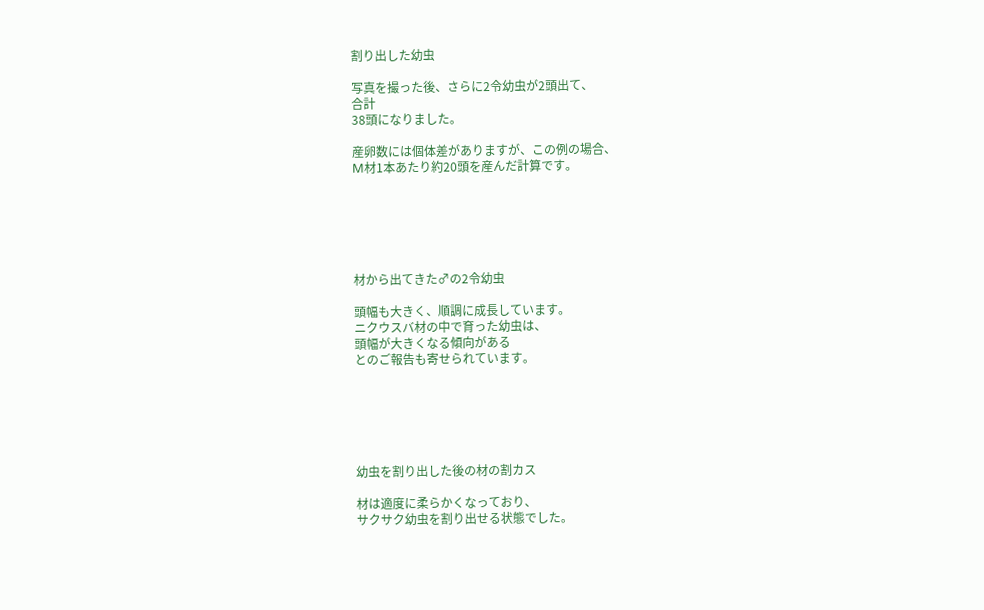割り出した幼虫

写真を撮った後、さらに2令幼虫が2頭出て、
合計
38頭になりました。

産卵数には個体差がありますが、この例の場合、
M材1本あたり約20頭を産んだ計算です。






材から出てきた♂の2令幼虫

頭幅も大きく、順調に成長しています。
ニクウスバ材の中で育った幼虫は、
頭幅が大きくなる傾向がある
とのご報告も寄せられています。






幼虫を割り出した後の材の割カス

材は適度に柔らかくなっており、
サクサク幼虫を割り出せる状態でした。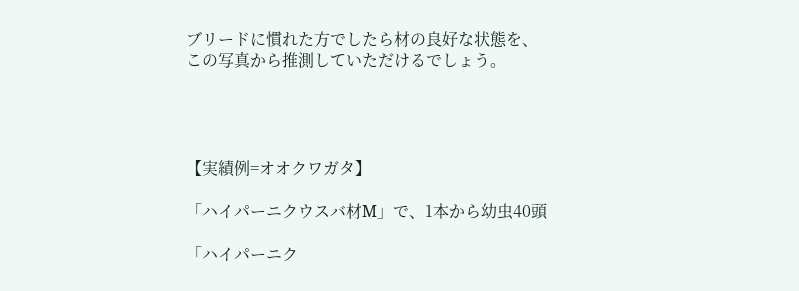ブリードに慣れた方でしたら材の良好な状態を、
この写真から推測していただけるでしょう。




【実績例=オオクワガタ】

「ハイパーニクウスバ材M」で、1本から幼虫40頭

「ハイパーニク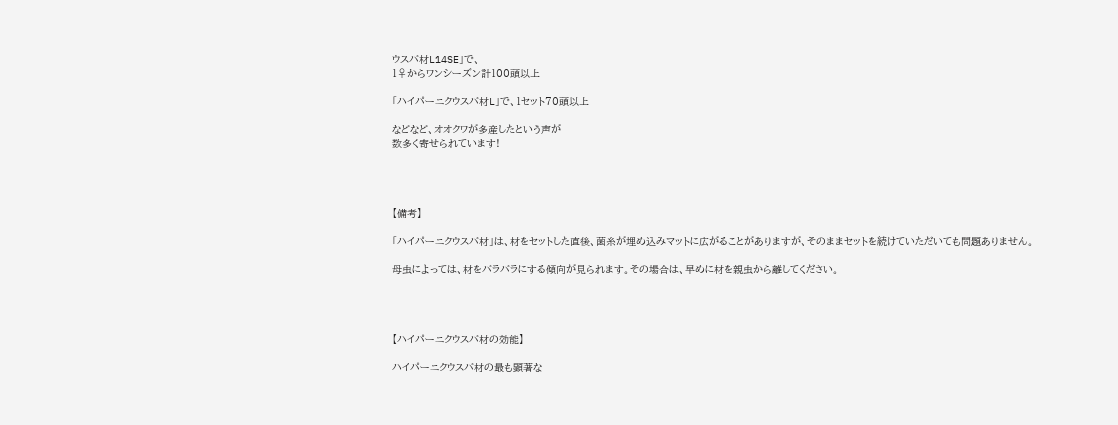ウスバ材L14SE」で、
1♀からワンシーズン計100頭以上

「ハイパーニクウスバ材L」で、1セット70頭以上

などなど、オオクワが多産したという声が
数多く寄せられています!




【備考】

「ハイパーニクウスバ材」は、材をセットした直後、菌糸が埋め込みマットに広がることがありますが、そのままセットを続けていただいても問題ありません。

母虫によっては、材をバラバラにする傾向が見られます。その場合は、早めに材を親虫から離してください。




【ハイパーニクウスバ材の効能】

ハイパーニクウスバ材の最も顕著な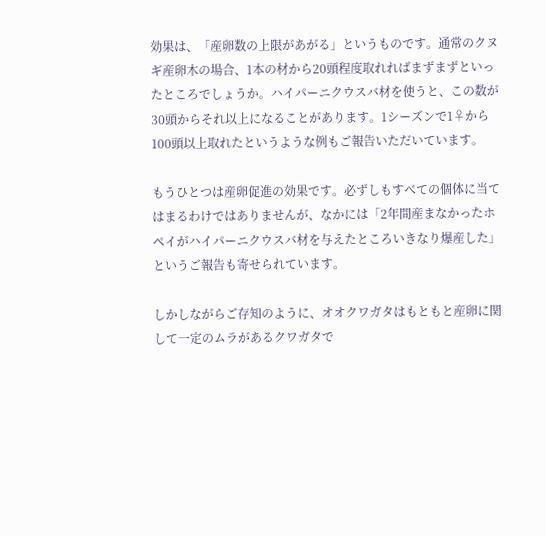効果は、「産卵数の上限があがる」というものです。通常のクヌギ産卵木の場合、1本の材から20頭程度取れればまずまずといったところでしょうか。ハイパーニクウスバ材を使うと、この数が30頭からそれ以上になることがあります。1シーズンで1♀から100頭以上取れたというような例もご報告いただいています。

もうひとつは産卵促進の効果です。必ずしもすべての個体に当てはまるわけではありませんが、なかには「2年間産まなかったホペイがハイパーニクウスバ材を与えたところいきなり爆産した」というご報告も寄せられています。

しかしながらご存知のように、オオクワガタはもともと産卵に関して一定のムラがあるクワガタで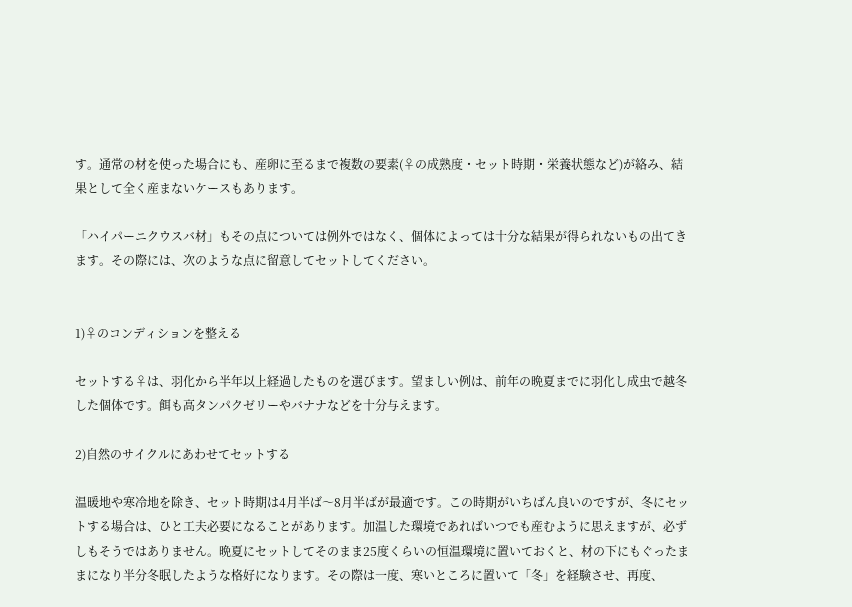す。通常の材を使った場合にも、産卵に至るまで複数の要素(♀の成熟度・セット時期・栄養状態など)が絡み、結果として全く産まないケースもあります。

「ハイパーニクウスバ材」もその点については例外ではなく、個体によっては十分な結果が得られないもの出てきます。その際には、次のような点に留意してセットしてください。


1)♀のコンディションを整える

セットする♀は、羽化から半年以上経過したものを選びます。望ましい例は、前年の晩夏までに羽化し成虫で越冬した個体です。餌も高タンパクゼリーやバナナなどを十分与えます。

2)自然のサイクルにあわせてセットする

温暖地や寒冷地を除き、セット時期は4月半ば〜8月半ばが最適です。この時期がいちばん良いのですが、冬にセットする場合は、ひと工夫必要になることがあります。加温した環境であればいつでも産むように思えますが、必ずしもそうではありません。晩夏にセットしてそのまま25度くらいの恒温環境に置いておくと、材の下にもぐったままになり半分冬眠したような格好になります。その際は一度、寒いところに置いて「冬」を経験させ、再度、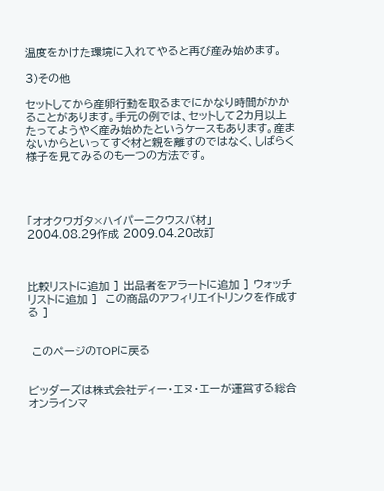温度をかけた環境に入れてやると再び産み始めます。

3)その他

セットしてから産卵行動を取るまでにかなり時間がかかることがあります。手元の例では、セットして2カ月以上たってようやく産み始めたというケースもあります。産まないからといってすぐ材と親を離すのではなく、しばらく様子を見てみるのも一つの方法です。




「オオクワガタ×ハイパーニクウスバ材」
2004.08.29作成 2009.04.20改訂



比較リストに追加 ] 出品者をアラートに追加 ] ウォッチリストに追加 ]  この商品のアフィリエイトリンクを作成する ]


 このページのTOPに戻る


ビッダーズは株式会社ディー・エヌ・エーが運営する総合オンラインマ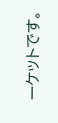ーケットです。